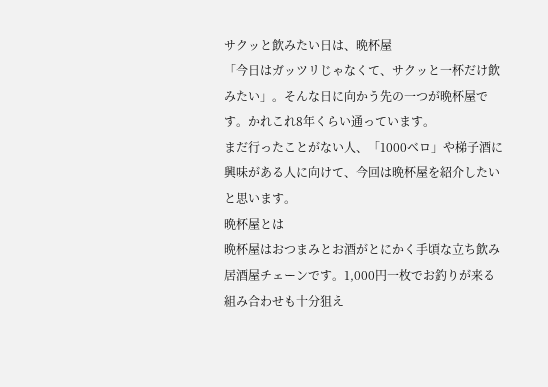サクッと飲みたい日は、晩杯屋
「今日はガッツリじゃなくて、サクッと一杯だけ飲みたい」。そんな日に向かう先の一つが晩杯屋です。かれこれ8年くらい通っています。
まだ行ったことがない人、「1000ベロ」や梯子酒に興味がある人に向けて、今回は晩杯屋を紹介したいと思います。
晩杯屋とは
晩杯屋はおつまみとお酒がとにかく手頃な立ち飲み居酒屋チェーンです。1,000円一枚でお釣りが来る組み合わせも十分狙え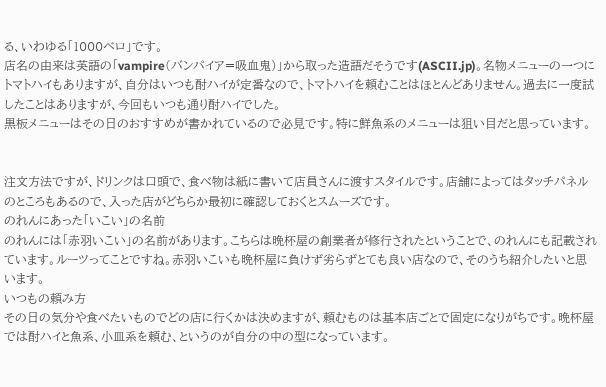る、いわゆる「1000ベロ」です。
店名の由来は英語の「vampire(バンパイア=吸血鬼)」から取った造語だそうです(ASCII.jp)。名物メニューの一つにトマトハイもありますが、自分はいつも酎ハイが定番なので、トマトハイを頼むことはほとんどありません。過去に一度試したことはありますが、今回もいつも通り酎ハイでした。
黒板メニューはその日のおすすめが書かれているので必見です。特に鮮魚系のメニューは狙い目だと思っています。


注文方法ですが、ドリンクは口頭で、食べ物は紙に書いて店員さんに渡すスタイルです。店舗によってはタッチパネルのところもあるので、入った店がどちらか最初に確認しておくとスムーズです。
のれんにあった「いこい」の名前
のれんには「赤羽いこい」の名前があります。こちらは晩杯屋の創業者が修行されたということで、のれんにも記載されています。ルーツってことですね。赤羽いこいも晩杯屋に負けず劣らずとても良い店なので、そのうち紹介したいと思います。
いつもの頼み方
その日の気分や食べたいものでどの店に行くかは決めますが、頼むものは基本店ごとで固定になりがちです。晩杯屋では酎ハイと魚系、小皿系を頼む、というのが自分の中の型になっています。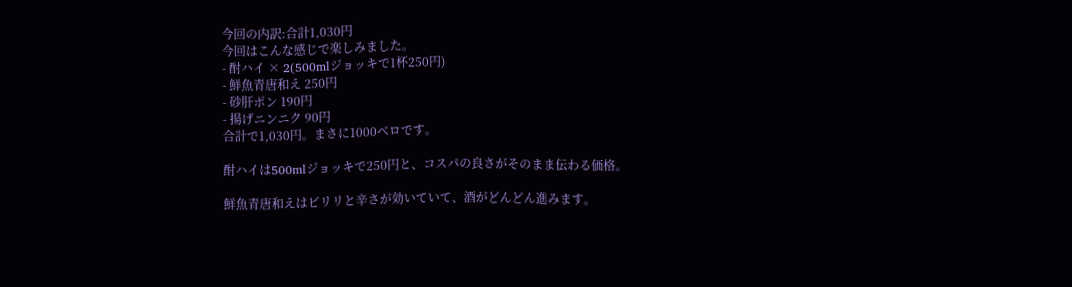今回の内訳:合計1,030円
今回はこんな感じで楽しみました。
- 酎ハイ × 2(500mlジョッキで1杯250円)
- 鮮魚青唐和え 250円
- 砂肝ポン 190円
- 揚げニンニク 90円
合計で1,030円。まさに1000ベロです。

酎ハイは500mlジョッキで250円と、コスパの良さがそのまま伝わる価格。

鮮魚青唐和えはピリリと辛さが効いていて、酒がどんどん進みます。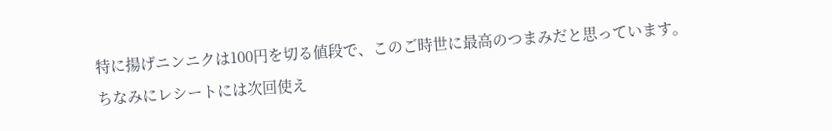特に揚げニンニクは100円を切る値段で、このご時世に最高のつまみだと思っています。
ちなみにレシートには次回使え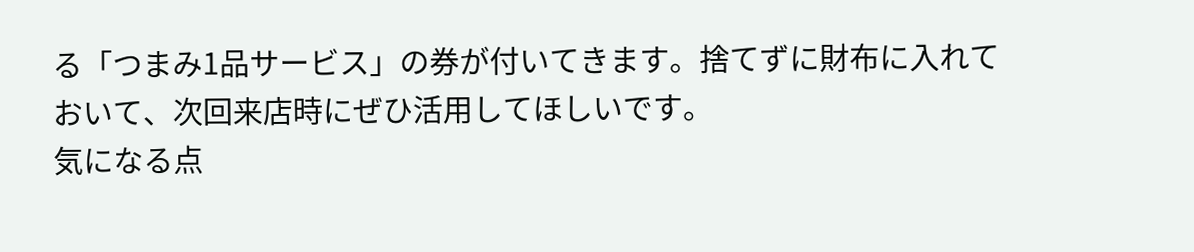る「つまみ1品サービス」の券が付いてきます。捨てずに財布に入れておいて、次回来店時にぜひ活用してほしいです。
気になる点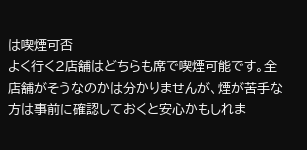は喫煙可否
よく行く2店舗はどちらも席で喫煙可能です。全店舗がそうなのかは分かりませんが、煙が苦手な方は事前に確認しておくと安心かもしれま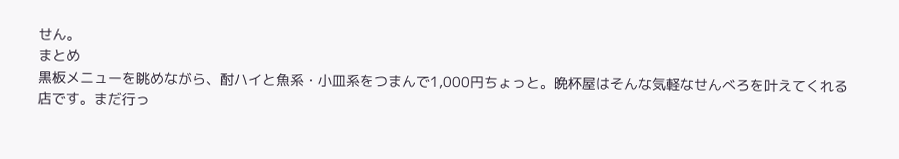せん。
まとめ
黒板メニューを眺めながら、酎ハイと魚系・小皿系をつまんで1,000円ちょっと。晩杯屋はそんな気軽なせんべろを叶えてくれる店です。まだ行っ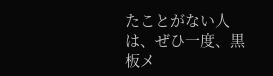たことがない人は、ぜひ一度、黒板メ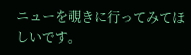ニューを覗きに行ってみてほしいです。